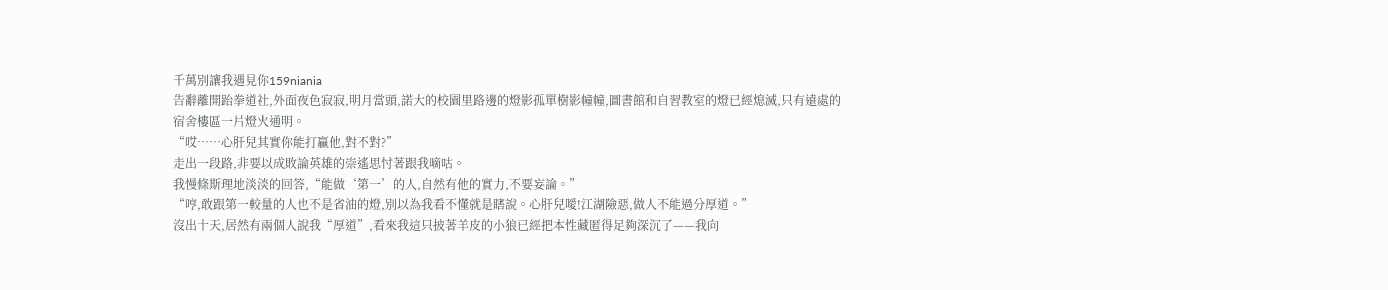千萬別讓我遇見你159niania
告辭離開跆拳道社,外面夜色寂寂,明月當頭,諾大的校園里路邊的燈影孤單樹影幢幢,圖書館和自習教室的燈已經熄滅,只有遠處的宿舍樓區一片燈火通明。
“哎……心肝兒其實你能打贏他,對不對?”
走出一段路,非要以成敗論英雄的崇遙思忖著跟我嘀咕。
我慢條斯理地淡淡的回答,“能做‘第一’的人,自然有他的實力,不要妄論。”
“哼,敢跟第一較量的人也不是省油的燈,別以為我看不懂就是瞎說。心肝兒噯!江湖險惡,做人不能過分厚道。”
沒出十天,居然有兩個人說我“厚道”,看來我這只披著羊皮的小狼已經把本性藏匿得足夠深沉了——我向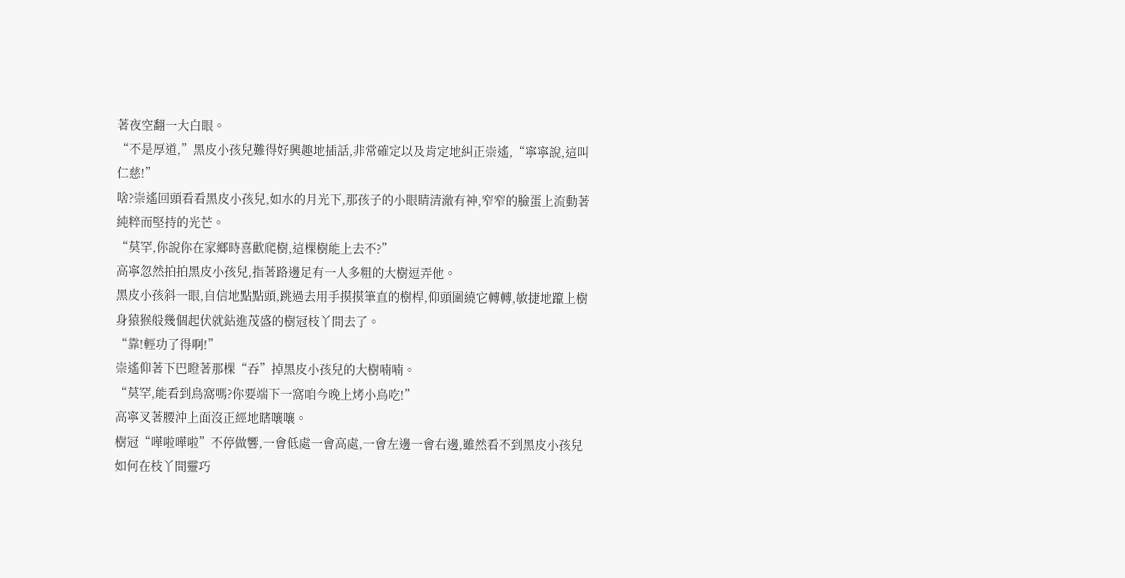著夜空翻一大白眼。
“不是厚道,”黑皮小孩兒難得好興趣地插話,非常確定以及肯定地糾正崇遙,“寧寧說,這叫仁慈!”
啥?崇遙回頭看看黑皮小孩兒,如水的月光下,那孩子的小眼睛清澈有神,窄窄的臉蛋上流動著純粹而堅持的光芒。
“莫罕,你說你在家鄉時喜歡爬樹,這棵樹能上去不?”
高寧忽然拍拍黑皮小孩兒,指著路邊足有一人多粗的大樹逗弄他。
黑皮小孩斜一眼,自信地點點頭,跳過去用手摸摸筆直的樹桿,仰頭圍繞它轉轉,敏捷地躥上樹身猿猴般幾個起伏就鉆進茂盛的樹冠枝丫間去了。
“靠!輕功了得啊!”
崇遙仰著下巴瞪著那棵“吞”掉黑皮小孩兒的大樹喃喃。
“莫罕,能看到鳥窩嗎?你要端下一窩咱今晚上烤小鳥吃!”
高寧叉著腰沖上面沒正經地瞎嚷嚷。
樹冠“嘩啦嘩啦”不停做響,一會低處一會高處,一會左邊一會右邊,雖然看不到黑皮小孩兒如何在枝丫間靈巧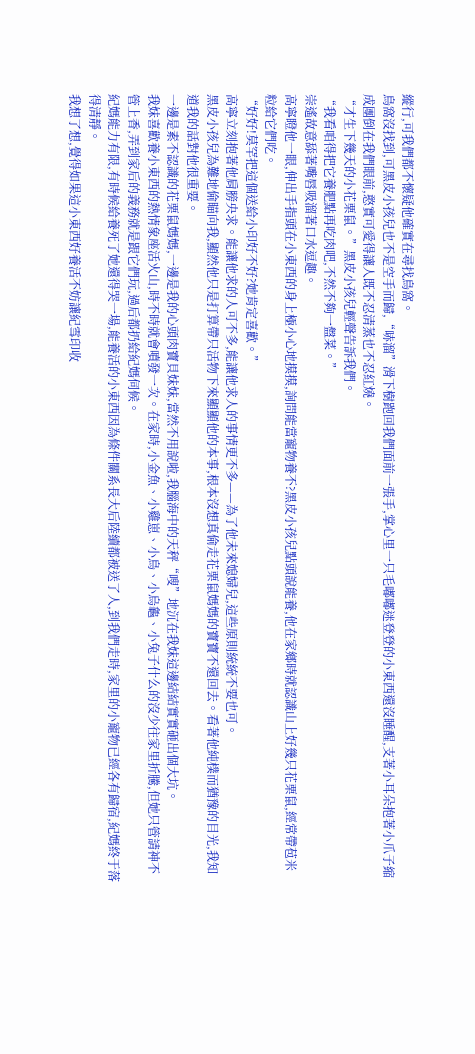縱行,可我們都不懷疑他確實在尋找鳥窩。
鳥窩沒找到,可黑皮小孩兒也不是空手而歸,“哧溜”滑下樹跑回我們面前一張手,掌心里一只毛嘟嘟迷登登的小東西還沒睡醒,支著小耳朵抱著小爪子縮成團倒在我們眼前,憨實可愛得讓人既不忍清蒸也不忍紅燒。
“才生下幾天的小花栗鼠。”黑皮小孩兒輕聲告訴我們。
“我看咱得把它養肥點再吃肉吧,不然不夠一盤菜。”
崇遙故意舔著嘴唇吸溜著口水逗趣。
高寧瞪他一眼,伸出手指頭在小東西的身上極小心地摸摸,詢問能當寵物養不?黑皮小孩兒點頭說能養,他在家鄉時就認識山上好幾只花栗鼠,經常帶苞米粒給它們吃。
“好好!莫罕把這個送給小印好不好?她肯定喜歡。”
高寧立刻抱著他肩膀央求。能讓他求的人可不多,能讓他求人的事情更不多——為了他未來媳婦兒,這些原則統統不要也可。
黑皮小孩兒為難地偷瞄向我,顯然他只是打算帶只活物下來顯顯他的本事,根本沒想真偷走花栗鼠媽媽的寶寶不還回去。看著他純樸而猶豫的目光,我知道我的話對他很重要。
一邊是素不認識的花栗鼠媽媽,一邊是我的心頭肉寶貝妹妹,當然不用說啦,我腦海中的天秤“嗖”地沉在我妹這邊結結實實砸出個大坑。
我妹喜歡養小東西的熱情象座活火山,時不時就會噴發一次。在家時,小金魚、小雞崽、小鳥、小烏龜、小兔子什么的沒少往家里折騰,但她只管請神不管上香,弄到家后的義務就是跟它們玩,過后都扔給紀媽伺候。
紀媽能力有限,有時候給養死了她還得哭一場,能養活的小東西因為條件關系長大后陸續都被送了人,到我們走時,家里的小寵物已經各有歸宿,紀媽終于落得清靜。
我想了想,覺得如果這小東西好養活不妨讓紀雪印收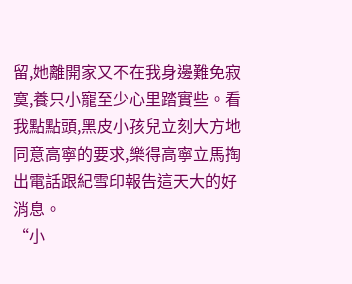留,她離開家又不在我身邊難免寂寞,養只小寵至少心里踏實些。看我點點頭,黑皮小孩兒立刻大方地同意高寧的要求,樂得高寧立馬掏出電話跟紀雪印報告這天大的好消息。
“小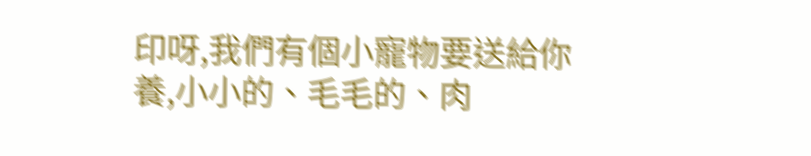印呀,我們有個小寵物要送給你養,小小的、毛毛的、肉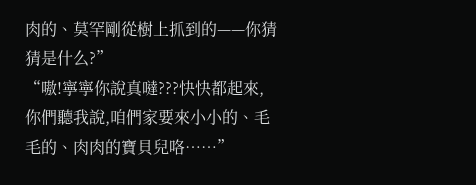肉的、莫罕剛從樹上抓到的——你猜猜是什么?”
“嗷!寧寧你說真噠???快快都起來,你們聽我說,咱們家要來小小的、毛毛的、肉肉的寶貝兒咯……”